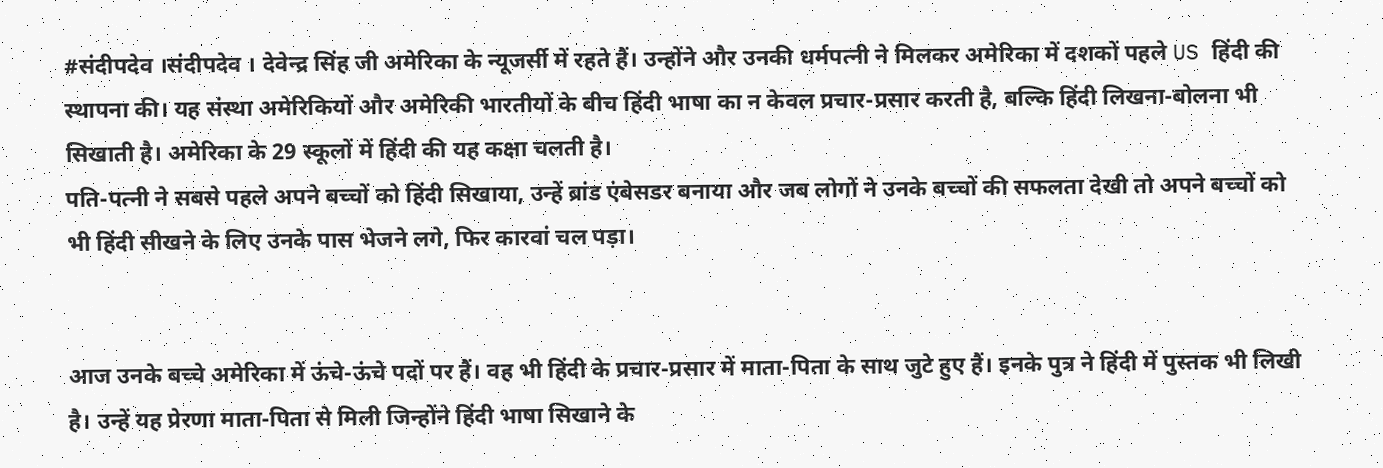#संदीपदेव ।संदीपदेव । देवेन्द्र सिंह जी अमेरिका के न्यूजर्सी में रहते हैं। उन्होंने और उनकी धर्मपत्नी ने मिलकर अमेरिका में दशकों पहले US हिंदी की स्थापना की। यह संस्था अमेरिकियों और अमेरिकी भारतीयों के बीच हिंदी भाषा का न केवल प्रचार-प्रसार करती है, बल्कि हिंदी लिखना-बोलना भी सिखाती है। अमेरिका के 29 स्कूलों में हिंदी की यह कक्षा चलती है।
पति-पत्नी ने सबसे पहले अपने बच्चों को हिंदी सिखाया, उन्हें ब्रांड एंबेसडर बनाया और जब लोगों ने उनके बच्चों की सफलता देखी तो अपने बच्चों को भी हिंदी सीखने के लिए उनके पास भेजने लगे, फिर कारवां चल पड़ा।


आज उनके बच्चे अमेरिका में ऊंचे-ऊंचे पदों पर हैं। वह भी हिंदी के प्रचार-प्रसार में माता-पिता के साथ जुटे हुए हैं। इनके पुत्र ने हिंदी में पुस्तक भी लिखी है। उन्हें यह प्रेरणा माता-पिता से मिली जिन्होंने हिंदी भाषा सिखाने के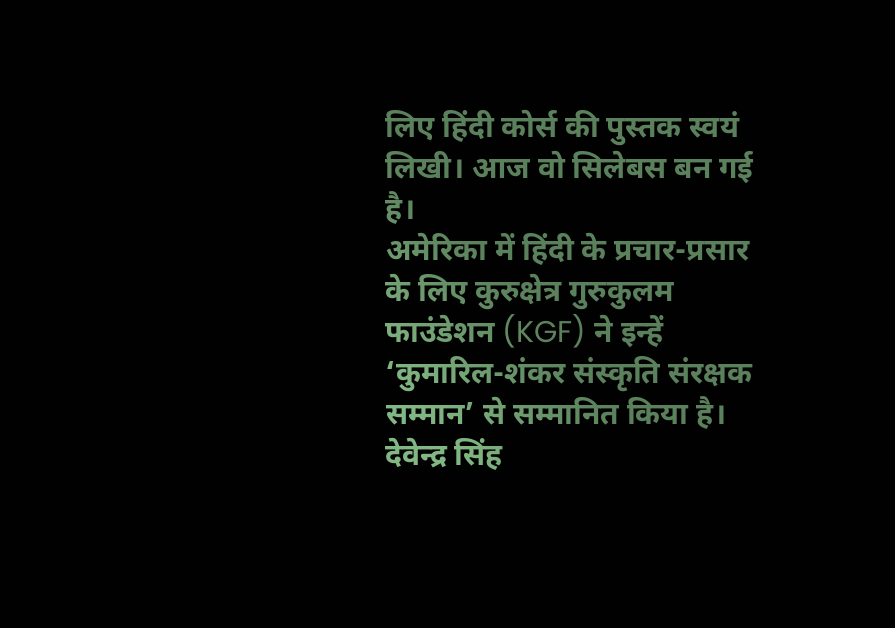लिए हिंदी कोर्स की पुस्तक स्वयं लिखी। आज वो सिलेबस बन गई है।
अमेरिका में हिंदी के प्रचार-प्रसार के लिए कुरुक्षेत्र गुरुकुलम फाउंडेशन (KGF) ने इन्हें ‘कुमारिल-शंकर संस्कृति संरक्षक सम्मान’ से सम्मानित किया है। देवेन्द्र सिंह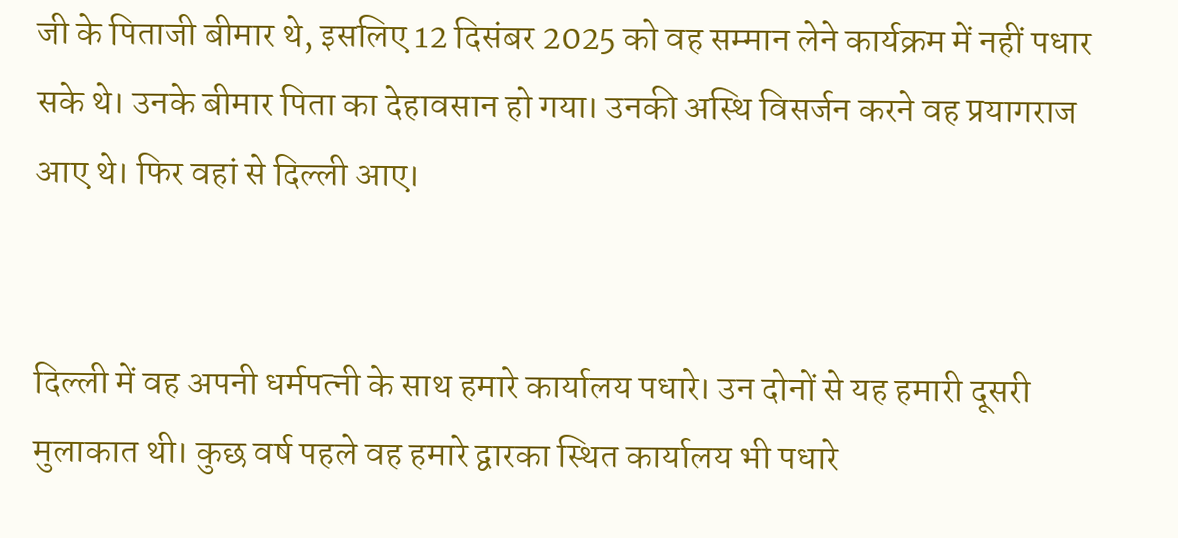जी के पिताजी बीमार थे, इसलिए 12 दिसंबर 2025 को वह सम्मान लेने कार्यक्रम में नहीं पधार सके थे। उनके बीमार पिता का देहावसान हो गया। उनकी अस्थि विसर्जन करने वह प्रयागराज आए थे। फिर वहां से दिल्ली आए।


दिल्ली में वह अपनी धर्मपत्नी के साथ हमारे कार्यालय पधारे। उन दोनों से यह हमारी दूसरी मुलाकात थी। कुछ वर्ष पहले वह हमारे द्वारका स्थित कार्यालय भी पधारे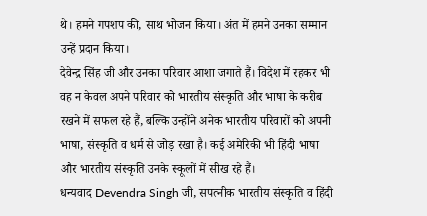थे। हमने गपशप की, साथ भोजन किया। अंत में हमने उनका सम्मान उन्हें प्रदान किया।
देवेन्द्र सिंह जी और उनका परिवार आशा जगाते हैं। विदेश में रहकर भी वह न केवल अपने परिवार को भारतीय संस्कृति और भाषा के करीब रखने में सफल रहे हैं, बल्कि उन्होंने अनेक भारतीय परिवारों को अपनी भाषा, संस्कृति व धर्म से जोड़ रखा है। कई अमेरिकी भी हिंदी भाषा और भारतीय संस्कृति उनके स्कूलों में सीख रहे हैं।
धन्यवाद Devendra Singh जी, सपत्नीक भारतीय संस्कृति व हिंदी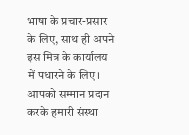भाषा के प्रचार-प्रसार के लिए, साथ ही अपने इस मित्र के कार्यालय में पधारने के लिए। आपको सम्मान प्रदान करके हमारी संस्था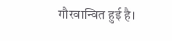गौरवान्वित हुई है।